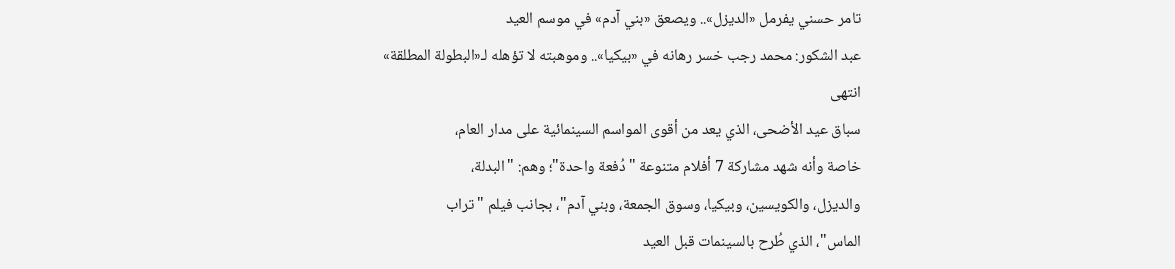تامر حسني يفرمل «الديزل».. ويصعق «بني آدم» في موسم العيد
عبد الشكور: محمد رجب خسر رهانه في «بيكيا».. وموهبته لا تؤهله لـ«البطولة المطلقة»
انتهى
سباق عيد الأضحى، الذي يعد من أقوى المواسم السينمائية على مدار العام،
خاصة وأنه شهد مشاركة 7 أفلام متنوعة "دُفعة واحدة"؛ وهم: "البدلة،
والديزل، والكويسين، وبيكيا، وسوق الجمعة، وبني آدم"، بجانب فيلم "تراب
الماس"، الذي طُرح بالسينمات قبل العيد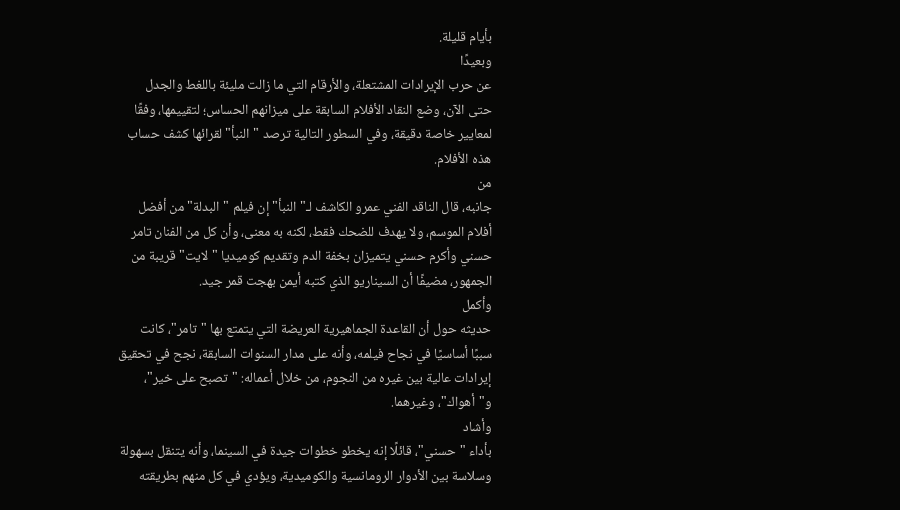بأيام قليلة.
وبعيدًا
عن حرب الإيرادات المشتعلة، والأرقام التي ما زالت مليئة باللغط والجدل
حتى الآن، وضع النقاد الأفلام السابقة على ميزانهم الحساس؛ لتقييمها، وفقًا
لمعايير خاصة دقيقة، وفي السطور التالية ترصد "النبأ" لقرائها كشف حساب
هذه الأفلام.
من
جانبه، قال الناقد الفني عمرو الكاشف لـ"النبأ" إن فيلم "البدلة" من أفضل
أفلام الموسم، ولا يهدف للضحك فقط، لكنه به معنى، وأن كل من الفنان تامر
حسني وأكرم حسني يتميزان بخفة الدم وتقديم كوميديا "لايت" قريبة من
الجمهور، مضيفًا أن السيناريو الذي كتبه أيمن بهجت قمر جيد.
وأكمل
حديثه حول أن القاعدة الجماهيرية العريضة التي يتمتع بها "تامر"، كانت
سببًا أساسيًا في نجاح فيلمه، وأنه على مدار السنوات السابقة، نجح في تحقيق
إيرادات عالية بين غيره من النجوم، من خلال أعماله: "تصبح على خير"،
و"أهواك"، وغيرهما.
وأشاد
بأداء "حسني"، قائلًا إنه يخطو خطوات جيدة في السينما، وأنه يتنقل بسهولة
وسلاسة بين الأدوار الرومانسية والكوميدية، ويؤدي في كل منهم بطريقته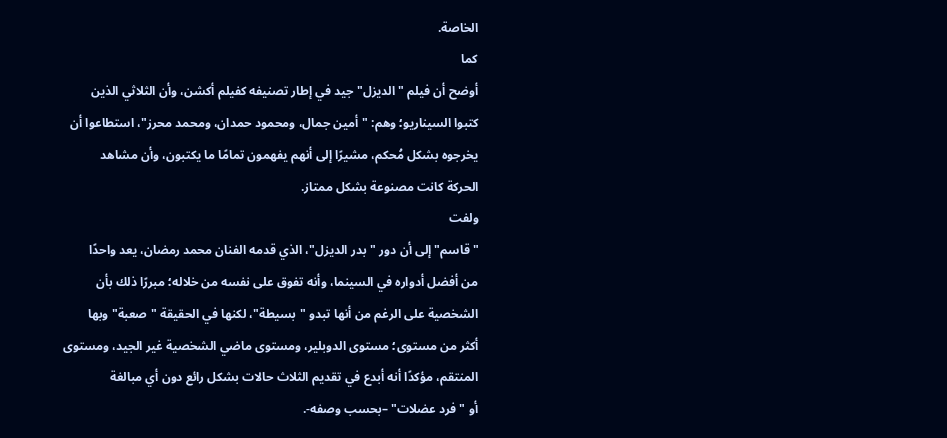الخاصة.
كما
أوضح أن فيلم "الديزل" جيد في إطار تصنيفه كفيلم أكشن، وأن الثلاثي الذين
كتبوا السيناريو؛ وهم: "أمين جمال، ومحمود حمدان، ومحمد محرز"، استطاعوا أن
يخرجوه بشكل مُحكم، مشيرًا إلى أنهم يفهمون تمامًا ما يكتبون، وأن مشاهد
الحركة كانت مصنوعة بشكل ممتاز.
ولفت
"قاسم" إلى أن دور "بدر الديزل"، الذي قدمه الفنان محمد رمضان، يعد واحدًا
من أفضل أدواره في السينما، وأنه تفوق على نفسه من خلاله؛ مبررًا ذلك بأن
الشخصية على الرغم من أنها تبدو "بسيطة"، لكنها في الحقيقة "صعبة" وبها
أكثر من مستوى؛ مستوى الدوبلير، ومستوى ماضي الشخصية غير الجيد، ومستوى
المنتقم، مؤكدًا أنه أبدع في تقديم الثلاث حالات بشكل رائع دون أي مبالغة
أو "فرد عضلات" –بحسب وصفه-.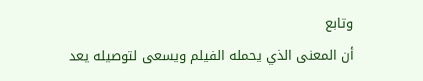وتابع
أن المعنى الذي يحمله الفيلم ويسعى لتوصيله يعد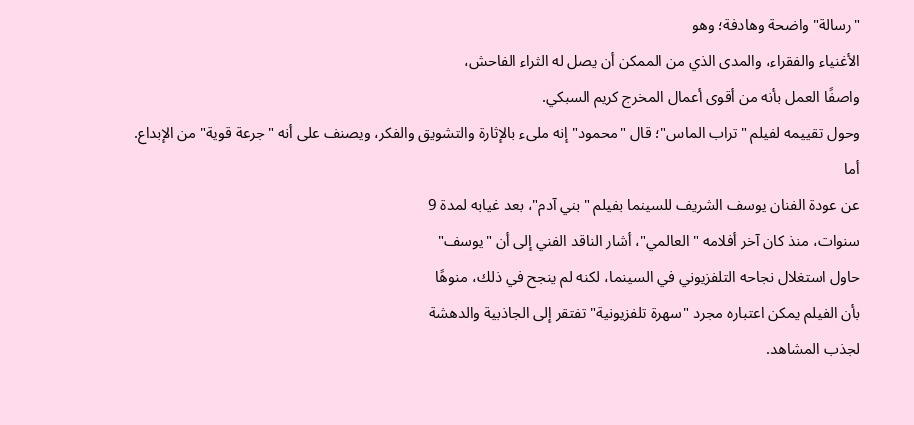"رسالة" واضحة وهادفة؛ وهو
الأغنياء والفقراء، والمدى الذي من الممكن أن يصل له الثراء الفاحش،
واصفًا العمل بأنه من أقوى أعمال المخرج كريم السبكي.
وحول تقييمه لفيلم "تراب الماس"؛ قال "محمود" إنه ملىء بالإثارة والتشويق والفكر، ويصنف على أنه "جرعة قوية" من الإبداع.
أما
عن عودة الفنان يوسف الشريف للسينما بفيلم "بني آدم"، بعد غيابه لمدة 9
سنوات، منذ كان آخر أفلامه "العالمي"، أشار الناقد الفني إلى أن "يوسف"
حاول استغلال نجاحه التلفزيوني في السينما، لكنه لم ينجح في ذلك، منوهًا
بأن الفيلم يمكن اعتباره مجرد "سهرة تلفزيونية" تفتقر إلى الجاذبية والدهشة
لجذب المشاهد.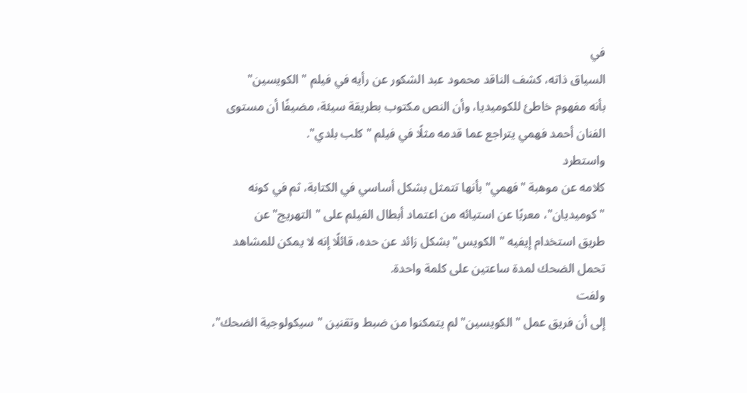في
السياق ذاته، كشف الناقد محمود عبد الشكور عن رأيه في فيلم "الكويسين"
بأنه مفهوم خاطئ للكوميديا، وأن النص مكتوب بطريقة سيئة، مضيفًا أن مستوى
الفنان أحمد فهمي يتراجع عما قدمه مثلًا في فيلم "كلب بلدي".
واستطرد
كلامه عن موهبة "فهمي" بأنها تتمثل بشكل أساسي في الكتابة، ثم في كونه
"كوميديان"، معربًا عن استيائه من اعتماد أبطال الفيلم على "التهريج" عن
طريق استخدام إيفيه "الكويس" بشكل زائد عن حده، قائلًا إنه لا يمكن للمشاهد
تحمل الضحك لمدة ساعتين على كلمة واحدة.
ولفت
إلى أن فريق عمل "الكويسين" لم يتمكنوا من ضبط وتقنين "سيكولوجية الضحك"،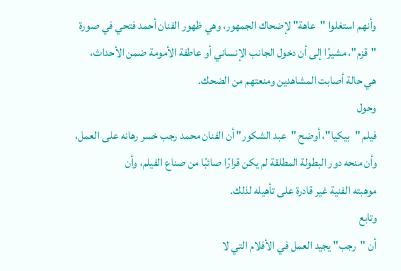وأنهم استغلوا "عاهة" لإضحاك الجمهور، وهي ظهور الفنان أحمد فتحي في صورة
"قزم"، مشيرًا إلى أن دخول الجانب الإنساني أو عاطفة الأمومة ضمن الأحداث،
هي حالة أصابت المشاهدين ومنعتهم من الضحك.
وحول
فيلم "بيكيا"، أوضح "عبد الشكور" أن الفنان محمد رجب خسر رهانه على العمل،
وأن منحه دور البطولة المطلقة لم يكن قرارًا صائبًا من صناع الفيلم، وأن
موهبته الفنية غير قادرة على تأهيله لذلك.
وتابع
أن "رجب" يجيد العمل في الأفلام التي لا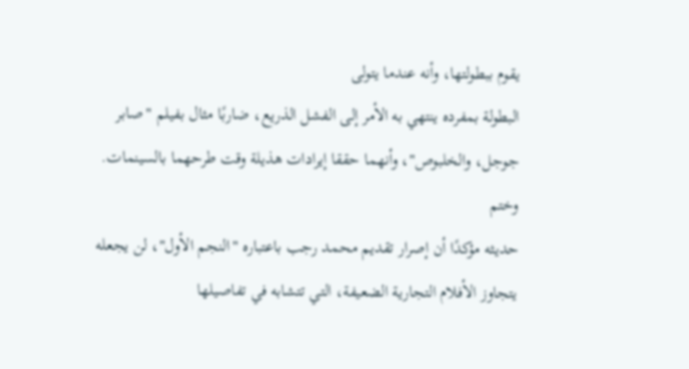يقوم ببطولتها، وأنه عندما يتولى
البطولة بمفرده ينتهي به الأمر إلى الفشل الذريع، ضاربًا مثال بفيلم "صابر
جوجل، والخلبوص"، وأنهما حققا إيرادات هذيلة وقت طرحهما بالسينمات.
وختم
حديثه مؤكدًا أن إصرار تقديم محمد رجب باعتباره "النجم الأول"، لن يجعله
يتجاوز الأفلام التجارية الضعيفة، التي تتشابه في تفاصيلها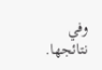وفي نتائجها.